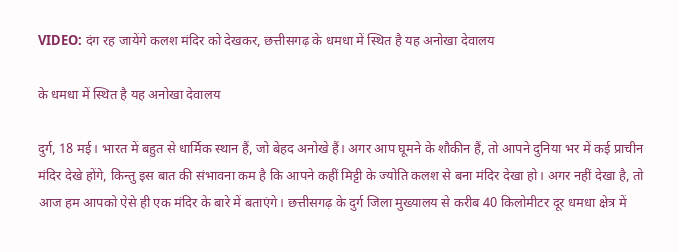VIDEO: दंग रह जायेंगे कलश मंदिर को देखकर, छत्तीसगढ़ के धमधा में स्थित है यह अनोखा देवालय

के धमधा में स्थित है यह अनोखा देवालय

दुर्ग, 18 मई। भारत में बहुत से धार्मिक स्थान हैं, जो बेहद अनोखे हैं। अगर आप घूमने के शौकीन हैं, तो आपने दुनिया भर में कई प्राचीन मंदिर देखे होंगे, किन्तु इस बात की संभावना कम है कि आपने कहीं मिट्टी के ज्योति कलश से बना मंदिर देखा हो। अगर नहीं देखा है, तो आज हम आपको ऐसे ही एक मंदिर के बारे में बताएंगे। छत्तीसगढ़ के दुर्ग जिला मुख्यालय से करीब 40 किलोमीटर दूर धमधा क्षेत्र में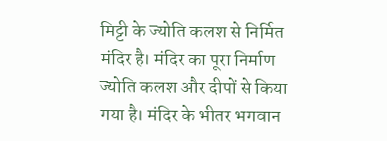मिट्टी के ज्योति कलश से निर्मित मंदिर है। मंदिर का पूरा निर्माण ज्योति कलश और दीपों से किया गया है। मंदिर के भीतर भगवान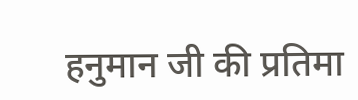हनुमान जी की प्रतिमा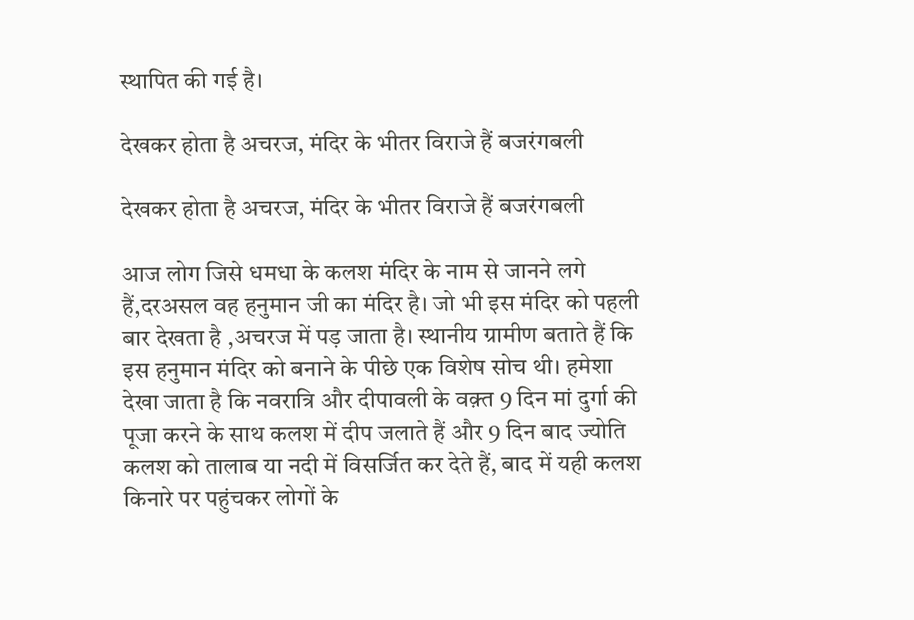स्थापित की गई है।

देखकर होता है अचरज, मंदिर के भीतर विराजे हैं बजरंगबली

देखकर होता है अचरज, मंदिर के भीतर विराजे हैं बजरंगबली

आज लोग जिसे धमधा के कलश मंदिर के नाम से जानने लगे हैं,दरअसल वह हनुमान जी का मंदिर है। जो भी इस मंदिर को पहली बार देखता है ,अचरज में पड़ जाता है। स्थानीय ग्रामीण बताते हैं कि इस हनुमान मंदिर को बनाने के पीछे एक विशेष सोच थी। हमेशा देखा जाता है कि नवरात्रि और दीपावली के वक़्त 9 दिन मां दुर्गा की पूजा करने के साथ कलश में दीप जलाते हैं और 9 दिन बाद ज्योति कलश को तालाब या नदी में विसर्जित कर देते हैं, बाद में यही कलश किनारे पर पहुंचकर लोगों के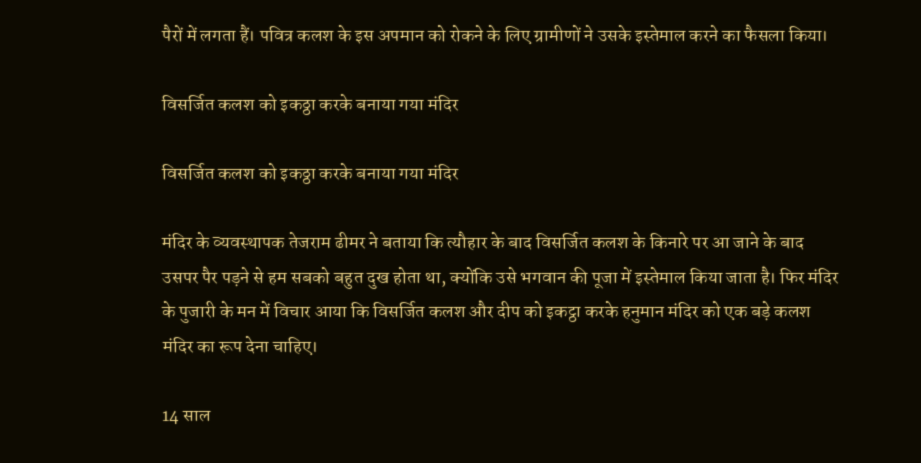पैरों में लगता हैं। पवित्र कलश के इस अपमान को रोकने के लिए ग्रामीणों ने उसके इस्तेमाल करने का फैसला किया।

विसर्जित कलश को इकठ्ठा करके बनाया गया मंदिर

विसर्जित कलश को इकठ्ठा करके बनाया गया मंदिर

मंदिर के व्यवस्थापक तेजराम ढीमर ने बताया कि त्यौहार के बाद विसर्जित कलश के किनारे पर आ जाने के बाद उसपर पैर पड़ने से हम सबको बहुत दुख होता था, क्योंकि उसे भगवान की पूजा में इस्तेमाल किया जाता है। फिर मंदिर के पुजारी के मन में विचार आया कि विसर्जित कलश और दीप को इकट्ठा करके हनुमान मंदिर को एक बड़े कलश मंदिर का रूप देना चाहिए।

14 साल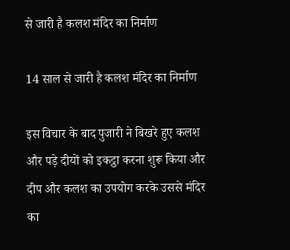से जारी है कलश मंदिर का निर्माण

14 साल से जारी है कलश मंदिर का निर्माण

इस विचार के बाद पुजारी ने बिखरे हुए कलश और पड़े दीयों को इकट्ठा करना शुरू किया और दीप और कलश का उपयोग करके उससे मंदिर का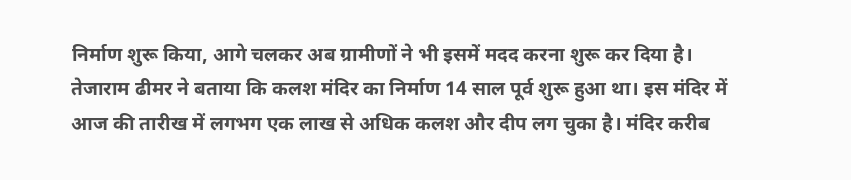निर्माण शुरू किया, आगे चलकर अब ग्रामीणों ने भी इसमें मदद करना शुरू कर दिया है।
तेजाराम ढीमर ने बताया कि कलश मंदिर का निर्माण 14 साल पूर्व शुरू हुआ था। इस मंदिर में आज की तारीख में लगभग एक लाख से अधिक कलश और दीप लग चुका है। मंदिर करीब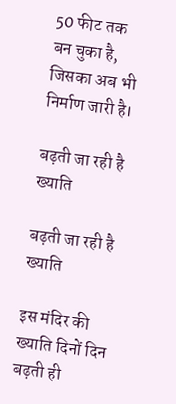50 फीट तक बन चुका है, जिसका अब भी निर्माण जारी है।

बढ़ती जा रही है ख्याति

बढ़ती जा रही है ख्याति

इस मंदिर की ख्याति दिनों दिन बढ़ती ही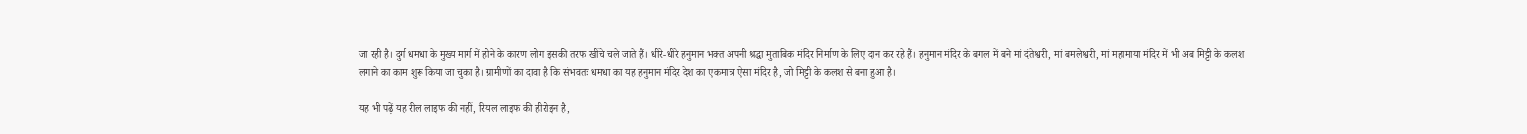जा रही है। दुर्ग धमधा के मुख्य मार्ग में होने के कारण लोग इसकी तरफ खींचे चले जाते हैं। धीरे-धीरे हनुमान भक्त अपनी श्रद्धा मुताबिक मंदिर निर्माण के लिए दान कर रहे हैं। हनुमान मंदिर के बगल में बने मां दंतेश्वरी, मां बमलेश्वरी, मां महामाया मंदिर में भी अब मिट्टी के कलश लगाने का काम शुरू किया जा चुका है। ग्रामीणों का दावा है कि संभवतः धमधा का यह हनुमान मंदिर देश का एकमात्र ऐसा मंदिर है, जो मिट्टी के कलश से बना हुआ है।

यह भी पढ़ें यह रील लाइफ की नहीं, रियल लाइफ की हीरोइन है,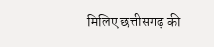मिलिए छत्तीसगढ़ की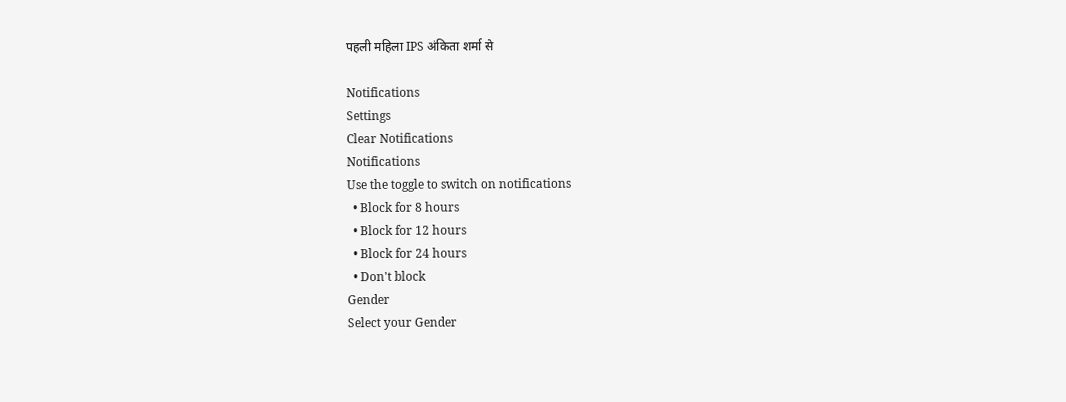पहली महिला IPS अंकिता शर्मा से

Notifications
Settings
Clear Notifications
Notifications
Use the toggle to switch on notifications
  • Block for 8 hours
  • Block for 12 hours
  • Block for 24 hours
  • Don't block
Gender
Select your Gender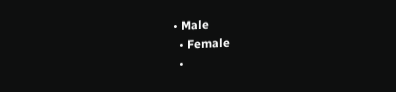• Male
  • Female
  •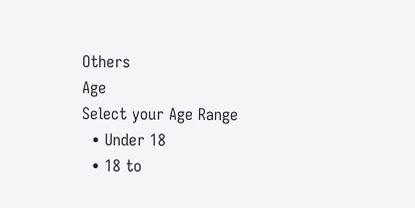Others
Age
Select your Age Range
  • Under 18
  • 18 to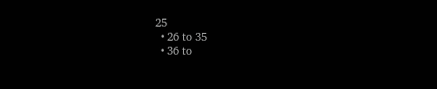25
  • 26 to 35
  • 36 to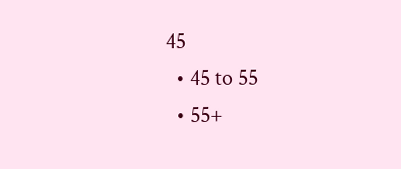45
  • 45 to 55
  • 55+